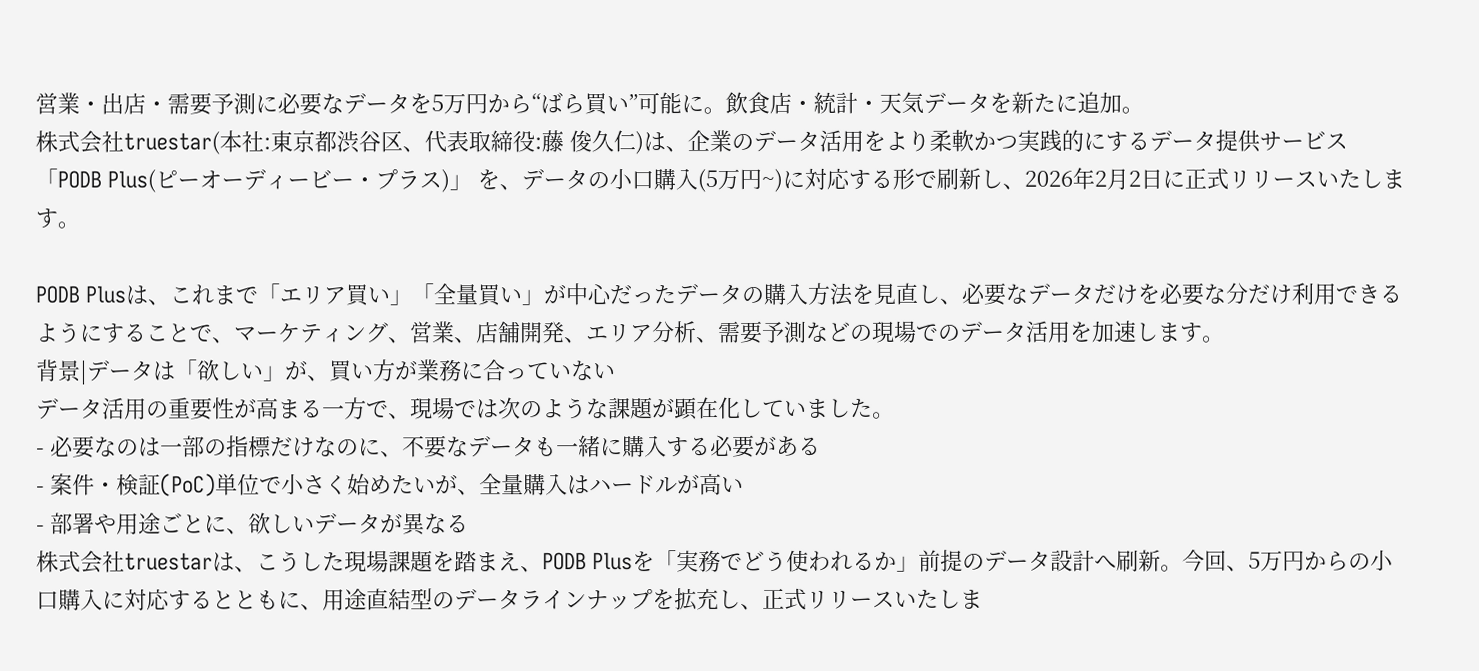営業・出店・需要予測に必要なデータを5万円から“ばら買い”可能に。飲食店・統計・天気データを新たに追加。
株式会社truestar(本社:東京都渋谷区、代表取締役:藤 俊久仁)は、企業のデータ活用をより柔軟かつ実践的にするデータ提供サービス 「PODB Plus(ピーオーディービー・プラス)」 を、データの小口購入(5万円~)に対応する形で刷新し、2026年2月2日に正式リリースいたします。

PODB Plusは、これまで「エリア買い」「全量買い」が中心だったデータの購入方法を見直し、必要なデータだけを必要な分だけ利用できるようにすることで、マーケティング、営業、店舗開発、エリア分析、需要予測などの現場でのデータ活用を加速します。
背景|データは「欲しい」が、買い方が業務に合っていない
データ活用の重要性が高まる一方で、現場では次のような課題が顕在化していました。
- 必要なのは一部の指標だけなのに、不要なデータも一緒に購入する必要がある
- 案件・検証(PoC)単位で小さく始めたいが、全量購入はハードルが高い
- 部署や用途ごとに、欲しいデータが異なる
株式会社truestarは、こうした現場課題を踏まえ、PODB Plusを「実務でどう使われるか」前提のデータ設計へ刷新。今回、5万円からの小口購入に対応するとともに、用途直結型のデータラインナップを拡充し、正式リリースいたしま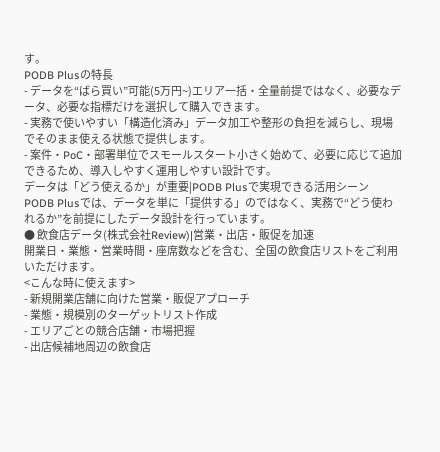す。
PODB Plusの特長
- データを“ばら買い”可能(5万円~)エリア一括・全量前提ではなく、必要なデータ、必要な指標だけを選択して購入できます。
- 実務で使いやすい「構造化済み」データ加工や整形の負担を減らし、現場でそのまま使える状態で提供します。
- 案件・PoC・部署単位でスモールスタート小さく始めて、必要に応じて追加できるため、導入しやすく運用しやすい設計です。
データは「どう使えるか」が重要|PODB Plusで実現できる活用シーン
PODB Plusでは、データを単に「提供する」のではなく、実務で“どう使われるか”を前提にしたデータ設計を行っています。
● 飲食店データ(株式会社Review)|営業・出店・販促を加速
開業日・業態・営業時間・座席数などを含む、全国の飲食店リストをご利用いただけます。
<こんな時に使えます>
- 新規開業店舗に向けた営業・販促アプローチ
- 業態・規模別のターゲットリスト作成
- エリアごとの競合店舗・市場把握
- 出店候補地周辺の飲食店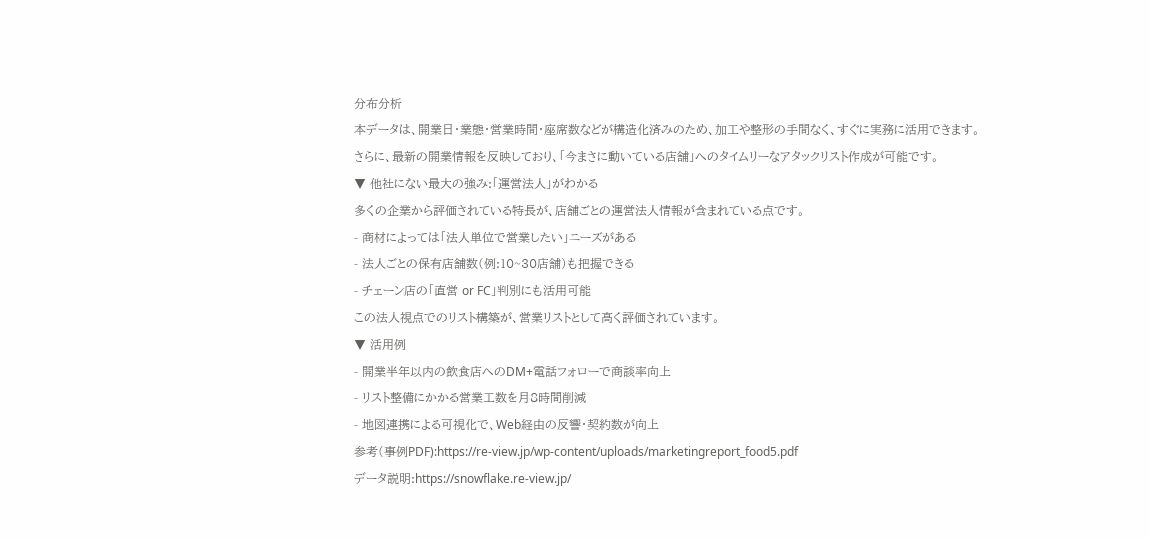分布分析
本データは、開業日・業態・営業時間・座席数などが構造化済みのため、加工や整形の手間なく、すぐに実務に活用できます。
さらに、最新の開業情報を反映しており、「今まさに動いている店舗」へのタイムリーなアタックリスト作成が可能です。
▼ 他社にない最大の強み:「運営法人」がわかる
多くの企業から評価されている特長が、店舗ごとの運営法人情報が含まれている点です。
- 商材によっては「法人単位で営業したい」ニーズがある
- 法人ごとの保有店舗数(例:10~30店舗)も把握できる
- チェーン店の「直営 or FC」判別にも活用可能
この法人視点でのリスト構築が、営業リストとして高く評価されています。
▼ 活用例
- 開業半年以内の飲食店へのDM+電話フォローで商談率向上
- リスト整備にかかる営業工数を月8時間削減
- 地図連携による可視化で、Web経由の反響・契約数が向上
参考(事例PDF):https://re-view.jp/wp-content/uploads/marketingreport_food5.pdf
データ説明:https://snowflake.re-view.jp/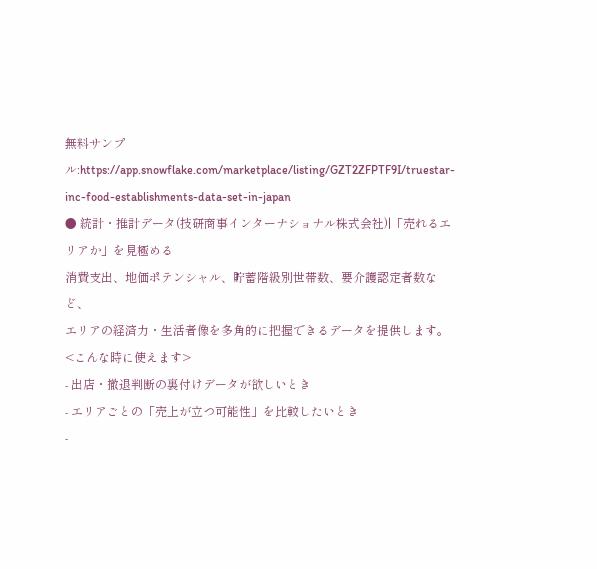無料サンプル:https://app.snowflake.com/marketplace/listing/GZT2ZFPTF9I/truestar-inc-food-establishments-data-set-in-japan
● 統計・推計データ(技研商事インターナショナル株式会社)|「売れるエリアか」を見極める
消費支出、地価ポテンシャル、貯蓄階級別世帯数、要介護認定者数など、
エリアの経済力・生活者像を多角的に把握できるデータを提供します。
<こんな時に使えます>
- 出店・撤退判断の裏付けデータが欲しいとき
- エリアごとの「売上が立つ可能性」を比較したいとき
-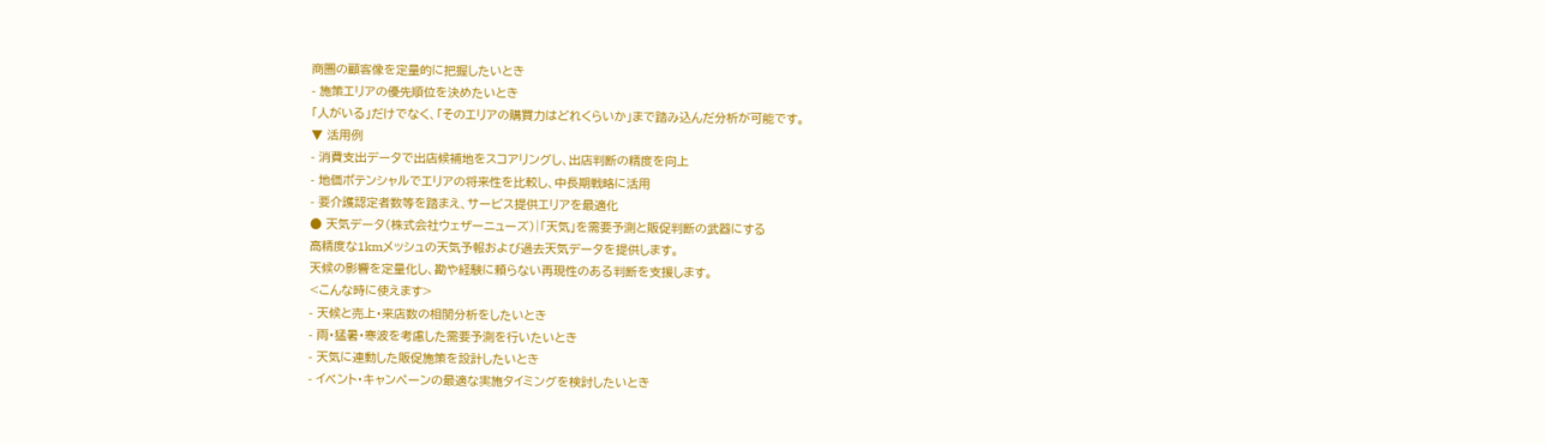商圏の顧客像を定量的に把握したいとき
- 施策エリアの優先順位を決めたいとき
「人がいる」だけでなく、「そのエリアの購買力はどれくらいか」まで踏み込んだ分析が可能です。
▼ 活用例
- 消費支出データで出店候補地をスコアリングし、出店判断の精度を向上
- 地価ポテンシャルでエリアの将来性を比較し、中長期戦略に活用
- 要介護認定者数等を踏まえ、サービス提供エリアを最適化
● 天気データ(株式会社ウェザーニューズ)|「天気」を需要予測と販促判断の武器にする
高精度な1kmメッシュの天気予報および過去天気データを提供します。
天候の影響を定量化し、勘や経験に頼らない再現性のある判断を支援します。
<こんな時に使えます>
- 天候と売上・来店数の相関分析をしたいとき
- 雨・猛暑・寒波を考慮した需要予測を行いたいとき
- 天気に連動した販促施策を設計したいとき
- イベント・キャンペーンの最適な実施タイミングを検討したいとき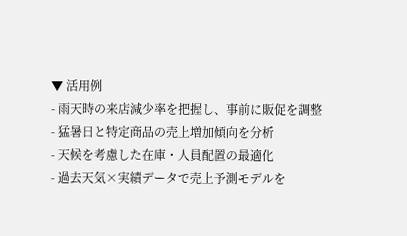▼ 活用例
- 雨天時の来店減少率を把握し、事前に販促を調整
- 猛暑日と特定商品の売上増加傾向を分析
- 天候を考慮した在庫・人員配置の最適化
- 過去天気×実績データで売上予測モデルを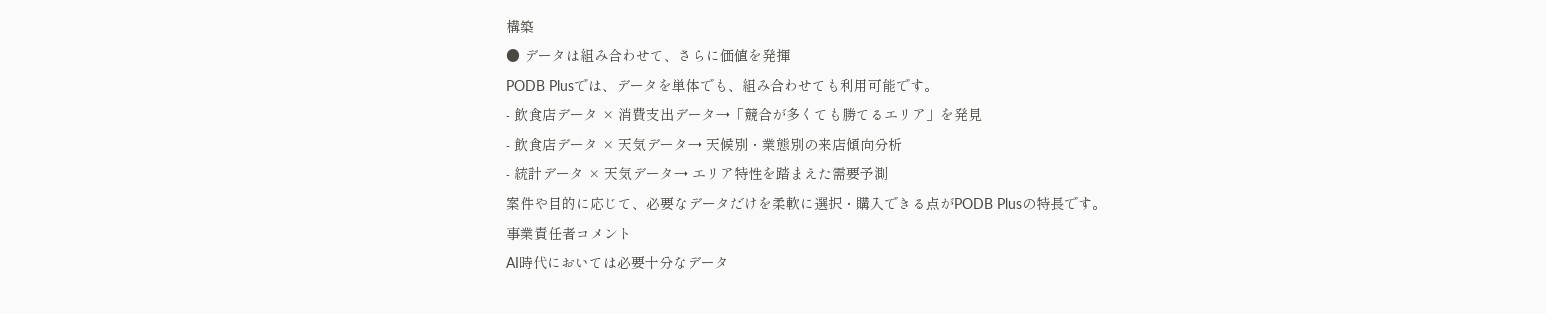構築
● データは組み合わせて、さらに価値を発揮
PODB Plusでは、データを単体でも、組み合わせても利用可能です。
- 飲食店データ × 消費支出データ→「競合が多くても勝てるエリア」を発見
- 飲食店データ × 天気データ→ 天候別・業態別の来店傾向分析
- 統計データ × 天気データ→ エリア特性を踏まえた需要予測
案件や目的に応じて、必要なデータだけを柔軟に選択・購入できる点がPODB Plusの特長です。
事業責任者コメント
AI時代においては必要十分なデータ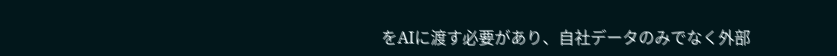をAIに渡す必要があり、自社データのみでなく外部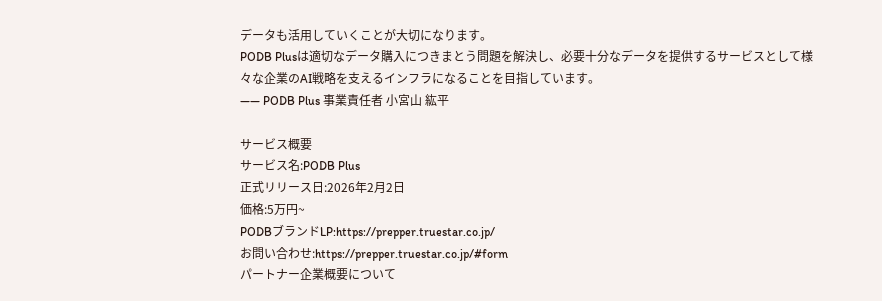データも活用していくことが大切になります。
PODB Plusは適切なデータ購入につきまとう問題を解決し、必要十分なデータを提供するサービスとして様々な企業のAI戦略を支えるインフラになることを目指しています。
―― PODB Plus 事業責任者 小宮山 紘平

サービス概要
サービス名:PODB Plus
正式リリース日:2026年2月2日
価格:5万円~
PODBブランドLP:https://prepper.truestar.co.jp/
お問い合わせ:https://prepper.truestar.co.jp/#form
パートナー企業概要について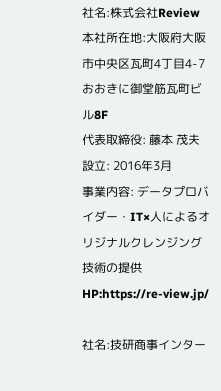社名:株式会社Review
本社所在地:大阪府大阪市中央区瓦町4丁目4-7 おおきに御堂筋瓦町ビル8F
代表取締役: 藤本 茂夫
設立: 2016年3月
事業内容: データプロバイダー・IT×人によるオリジナルクレンジング技術の提供
HP:https://re-view.jp/

社名:技研商事インター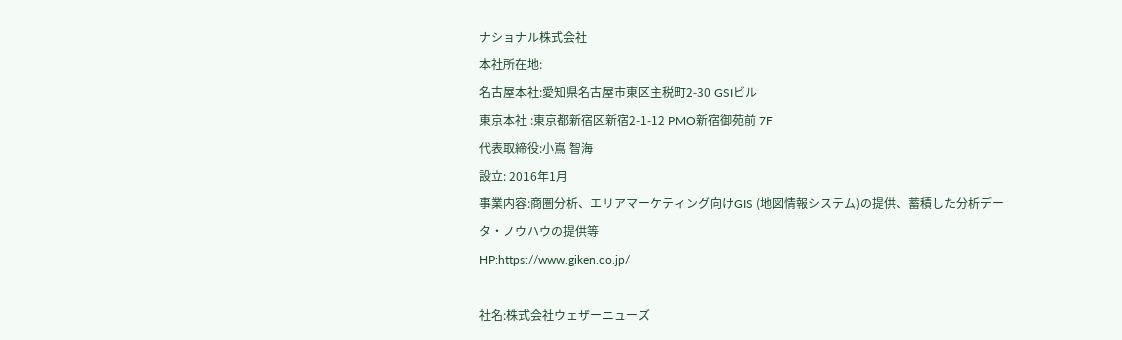ナショナル株式会社
本社所在地:
名古屋本社:愛知県名古屋市東区主税町2-30 GSIビル
東京本社 :東京都新宿区新宿2-1-12 PMO新宿御苑前 7F
代表取締役:小嶌 智海
設立: 2016年1月
事業内容:商圏分析、エリアマーケティング向けGIS (地図情報システム)の提供、蓄積した分析データ・ノウハウの提供等
HP:https://www.giken.co.jp/

社名:株式会社ウェザーニューズ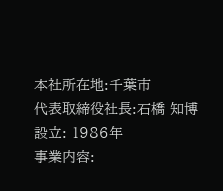本社所在地:千葉市
代表取締役社長:石橋 知博
設立: 1986年
事業内容: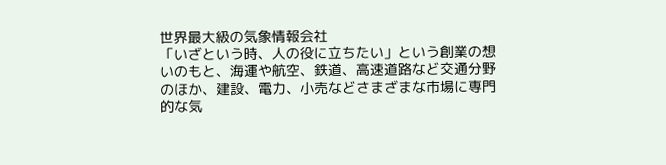世界最大級の気象情報会社
「いざという時、人の役に立ちたい」という創業の想いのもと、海運や航空、鉄道、高速道路など交通分野のほか、建設、電力、小売などさまざまな市場に専門的な気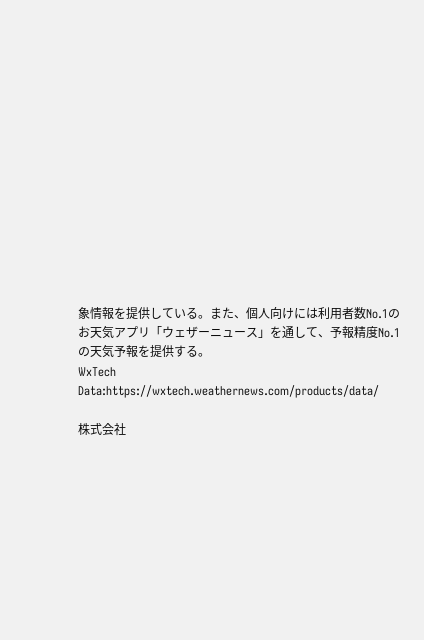象情報を提供している。また、個人向けには利用者数No.1のお天気アプリ「ウェザーニュース」を通して、予報精度No.1の天気予報を提供する。
WxTech Data:https://wxtech.weathernews.com/products/data/

株式会社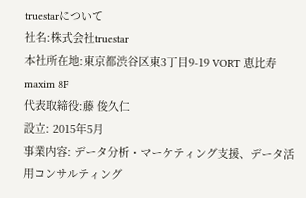truestarについて
社名:株式会社truestar
本社所在地:東京都渋谷区東3丁目9-19 VORT 恵比寿 maxim 8F
代表取締役:藤 俊久仁
設立: 2015年5月
事業内容: データ分析・マーケティング支援、データ活用コンサルティング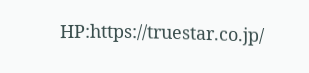HP:https://truestar.co.jp/